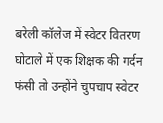बरेली कॉलेज में स्वेटर वितरण घोटाले में एक शिक्षक की गर्दन फंसी तो उन्होंने चुपचाप स्वेटर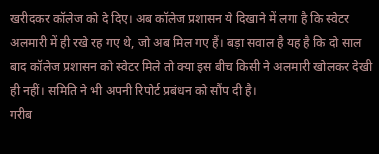खरीदकर कॉलेज को दे दिए। अब कॉलेज प्रशासन ये दिखाने में लगा है कि स्वेटर अलमारी में ही रखे रह गए थे, जो अब मिल गए हैं। बड़ा सवाल है यह है कि दो साल बाद कॉलेज प्रशासन को स्वेटर मिले तो क्या इस बीच किसी ने अलमारी खोलकर देखी ही नहीं। समिति ने भी अपनी रिपोर्ट प्रबंधन को सौंप दी है।
गरीब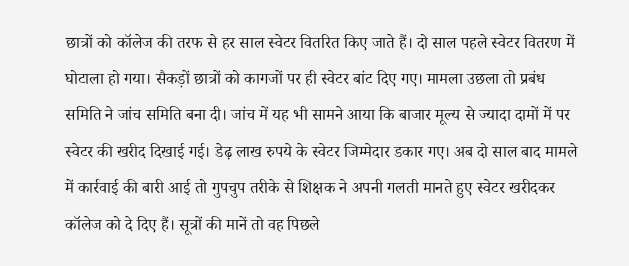छात्रों को कॉलेज की तरफ से हर साल स्वेटर वितरित किए जाते हैं। दो साल पहले स्वेटर वितरण में घोटाला हो गया। सैकड़ों छात्रों को कागजों पर ही स्वेटर बांट दिए गए। मामला उछला तो प्रबंध समिति ने जांच समिति बना दी। जांच में यह भी सामने आया कि बाजार मूल्य से ज्यादा दामों में पर स्वेटर की खरीद दिखाई गई। डेढ़ लाख रुपये के स्वेटर जिम्मेदार डकार गए। अब दो साल बाद मामले में कार्रवाई की बारी आई तो गुपचुप तरीके से शिक्षक ने अपनी गलती मानते हुए स्वेटर खरीदकर कॉलेज को दे दिए हैं। सूत्रों की मानें तो वह पिछले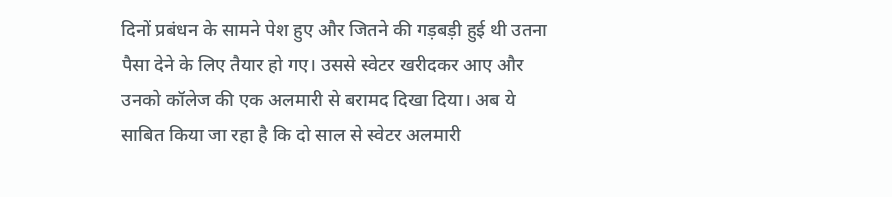दिनों प्रबंधन के सामने पेश हुए और जितने की गड़बड़ी हुई थी उतना पैसा देने के लिए तैयार हो गए। उससे स्वेटर खरीदकर आए और उनको कॉलेज की एक अलमारी से बरामद दिखा दिया। अब ये साबित किया जा रहा है कि दो साल से स्वेटर अलमारी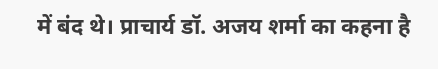में बंद थे। प्राचार्य डॉ. अजय शर्मा का कहना है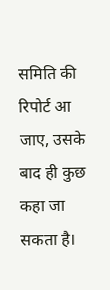समिति की रिपोर्ट आ जाए, उसके बाद ही कुछ कहा जा सकता है।